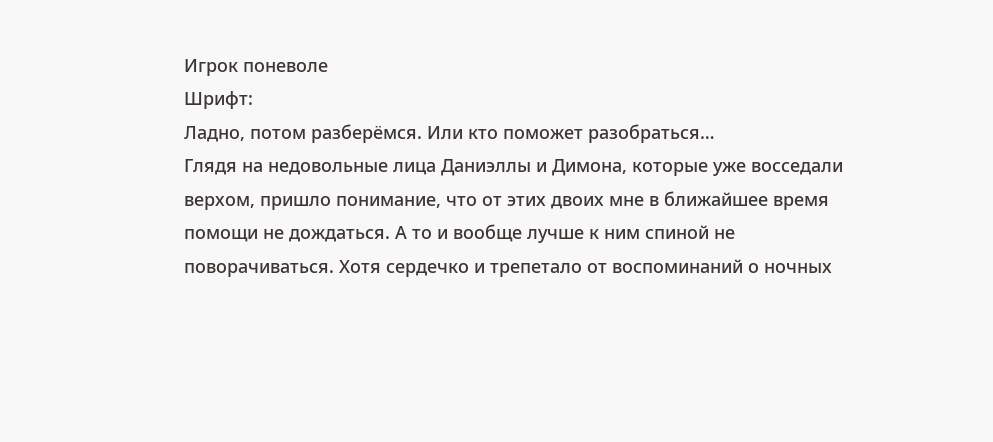Игрок поневоле
Шрифт:
Ладно, потом разберёмся. Или кто поможет разобраться…
Глядя на недовольные лица Даниэллы и Димона, которые уже восседали верхом, пришло понимание, что от этих двоих мне в ближайшее время помощи не дождаться. А то и вообще лучше к ним спиной не поворачиваться. Хотя сердечко и трепетало от воспоминаний о ночных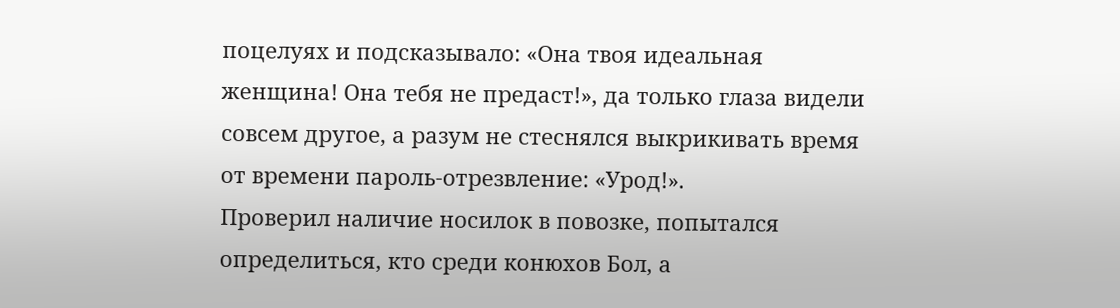поцелуях и подсказывало: «Она твоя идеальная женщина! Она тебя не предаст!», да только глаза видели совсем другое, а разум не стеснялся выкрикивать время от времени пароль-отрезвление: «Урод!».
Проверил наличие носилок в повозке, попытался определиться, кто среди конюхов Бол, а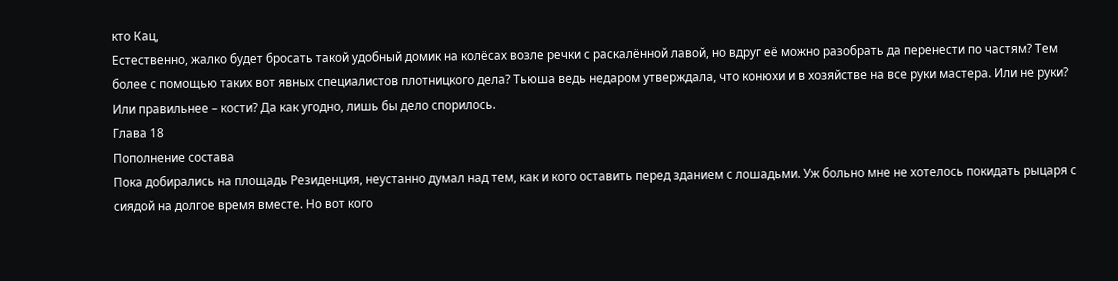кто Кац,
Естественно, жалко будет бросать такой удобный домик на колёсах возле речки с раскалённой лавой, но вдруг её можно разобрать да перенести по частям? Тем более с помощью таких вот явных специалистов плотницкого дела? Тьюша ведь недаром утверждала, что конюхи и в хозяйстве на все руки мастера. Или не руки? Или правильнее – кости? Да как угодно, лишь бы дело спорилось.
Глава 18
Пополнение состава
Пока добирались на площадь Резиденция, неустанно думал над тем, как и кого оставить перед зданием с лошадьми. Уж больно мне не хотелось покидать рыцаря с сиядой на долгое время вместе. Но вот кого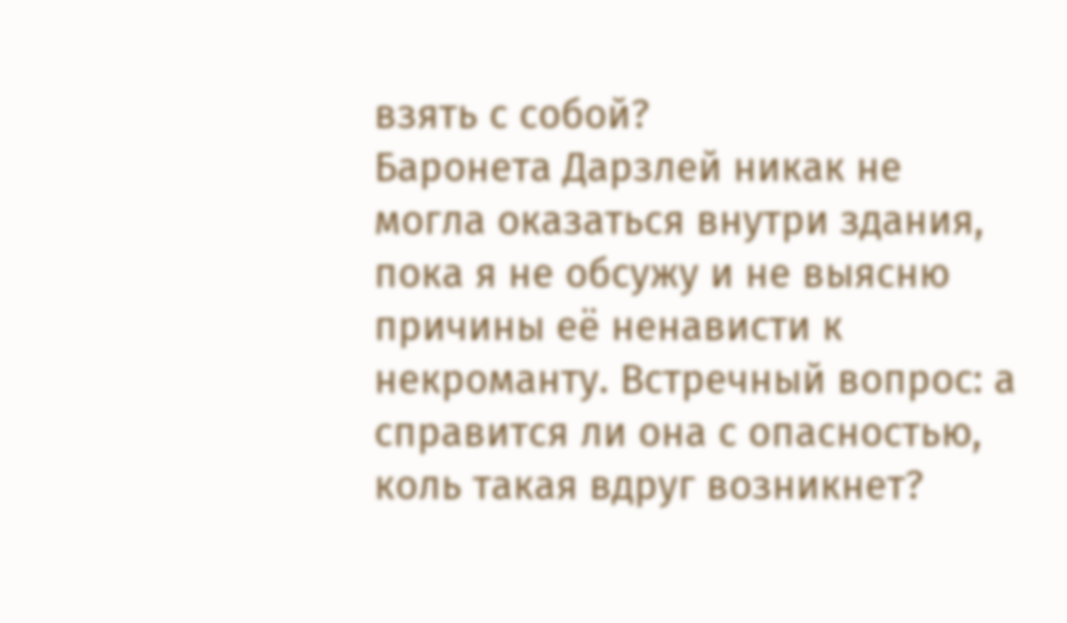взять с собой?
Баронета Дарзлей никак не могла оказаться внутри здания, пока я не обсужу и не выясню причины её ненависти к некроманту. Встречный вопрос: а справится ли она с опасностью, коль такая вдруг возникнет?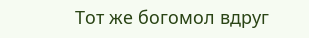Тот же богомол вдруг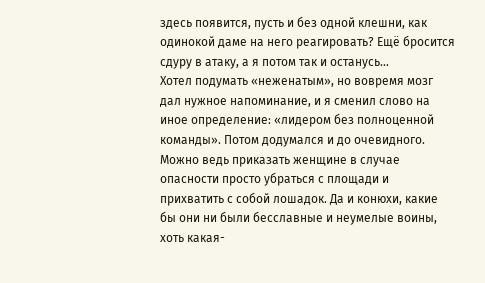здесь появится, пусть и без одной клешни, как одинокой даме на него реагировать? Ещё бросится сдуру в атаку, а я потом так и останусь…
Хотел подумать «неженатым», но вовремя мозг дал нужное напоминание, и я сменил слово на иное определение: «лидером без полноценной команды». Потом додумался и до очевидного. Можно ведь приказать женщине в случае опасности просто убраться с площади и прихватить с собой лошадок. Да и конюхи, какие бы они ни были бесславные и неумелые воины, хоть какая-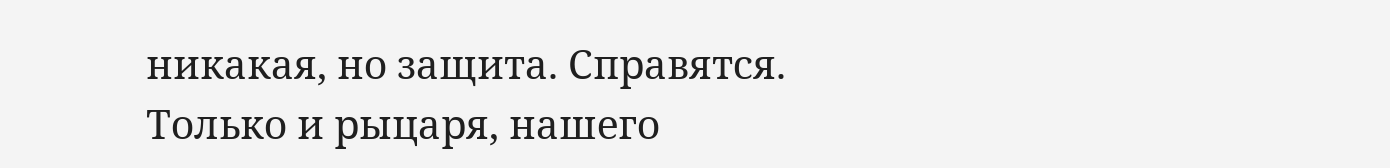никакая, но защита. Справятся.
Только и рыцаря, нашего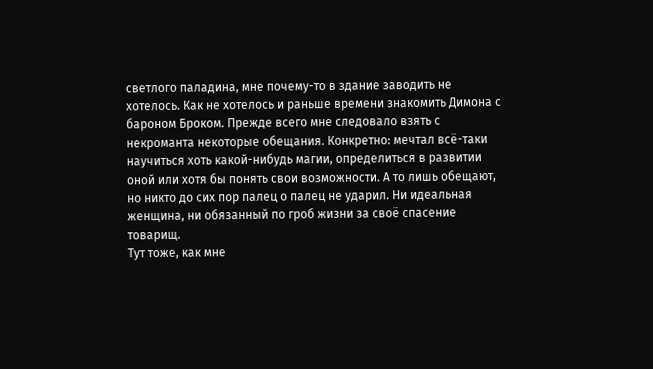светлого паладина, мне почему-то в здание заводить не хотелось. Как не хотелось и раньше времени знакомить Димона с бароном Броком. Прежде всего мне следовало взять с некроманта некоторые обещания. Конкретно: мечтал всё-таки научиться хоть какой-нибудь магии, определиться в развитии оной или хотя бы понять свои возможности. А то лишь обещают, но никто до сих пор палец о палец не ударил. Ни идеальная женщина, ни обязанный по гроб жизни за своё спасение товарищ.
Тут тоже, как мне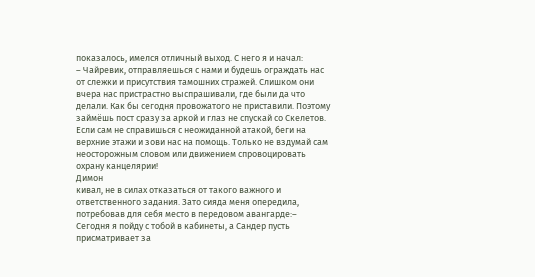показалось, имелся отличный выход. С него я и начал:
– Чайревик, отправляешься с нами и будешь ограждать нас от слежки и присутствия тамошних стражей. Слишком они вчера нас пристрастно выспрашивали, где были да что делали. Как бы сегодня провожатого не приставили. Поэтому займёшь пост сразу за аркой и глаз не спускай со Скелетов. Если сам не справишься с неожиданной атакой, беги на верхние этажи и зови нас на помощь. Только не вздумай сам неосторожным словом или движением спровоцировать охрану канцелярии!
Димон
кивал, не в силах отказаться от такого важного и ответственного задания. Зато сияда меня опередила, потребовав для себя место в передовом авангарде:– Сегодня я пойду с тобой в кабинеты, а Сандер пусть присматривает за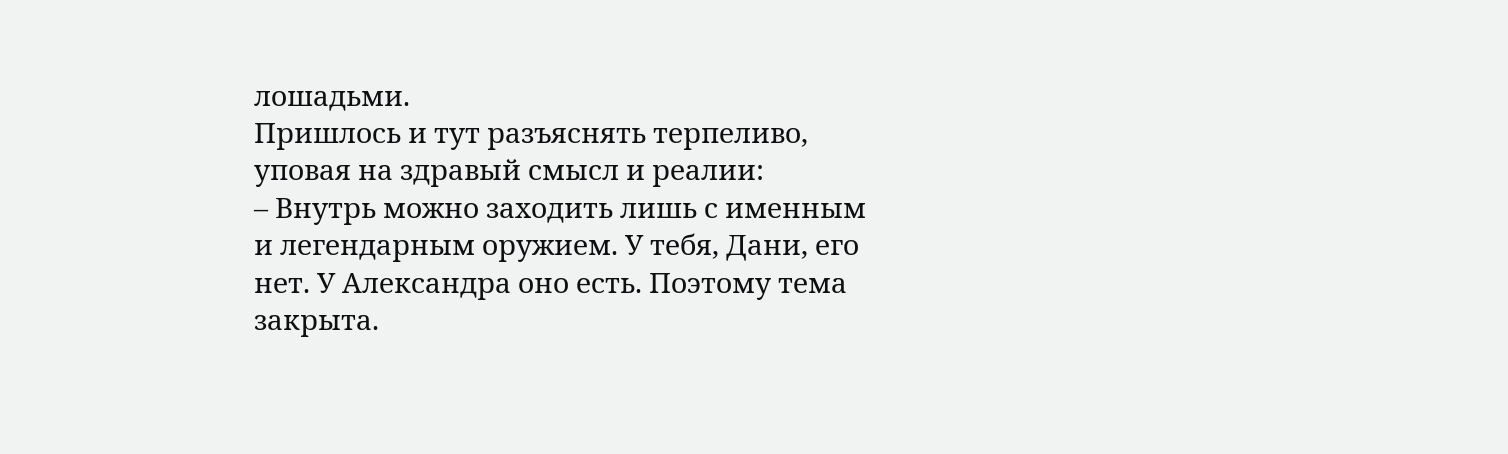лошадьми.
Пришлось и тут разъяснять терпеливо, уповая на здравый смысл и реалии:
– Внутрь можно заходить лишь с именным и легендарным оружием. У тебя, Дани, его нет. У Александра оно есть. Поэтому тема закрыта.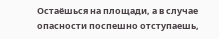Остаёшься на площади, а в случае опасности поспешно отступаешь,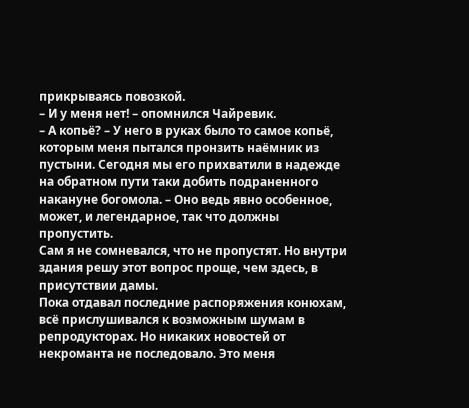прикрываясь повозкой.
– И у меня нет! – опомнился Чайревик.
– А копьё? – У него в руках было то самое копьё, которым меня пытался пронзить наёмник из пустыни. Сегодня мы его прихватили в надежде на обратном пути таки добить подраненного накануне богомола. – Оно ведь явно особенное, может, и легендарное, так что должны пропустить.
Сам я не сомневался, что не пропустят. Но внутри здания решу этот вопрос проще, чем здесь, в присутствии дамы.
Пока отдавал последние распоряжения конюхам, всё прислушивался к возможным шумам в репродукторах. Но никаких новостей от некроманта не последовало. Это меня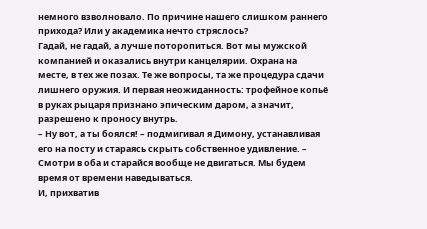немного взволновало. По причине нашего слишком раннего прихода? Или у академика нечто стряслось?
Гадай, не гадай, а лучше поторопиться. Вот мы мужской компанией и оказались внутри канцелярии. Охрана на месте, в тех же позах. Те же вопросы, та же процедура сдачи лишнего оружия. И первая неожиданность: трофейное копьё в руках рыцаря признано эпическим даром, а значит, разрешено к проносу внутрь.
– Ну вот, а ты боялся! – подмигивал я Димону, устанавливая его на посту и стараясь скрыть собственное удивление. – Смотри в оба и старайся вообще не двигаться. Мы будем время от времени наведываться.
И, прихватив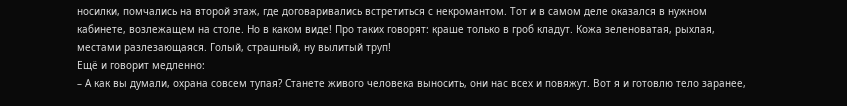носилки, помчались на второй этаж, где договаривались встретиться с некромантом. Тот и в самом деле оказался в нужном кабинете, возлежащем на столе. Но в каком виде! Про таких говорят: краше только в гроб кладут. Кожа зеленоватая, рыхлая, местами разлезающаяся. Голый, страшный, ну вылитый труп!
Ещё и говорит медленно:
– А как вы думали, охрана совсем тупая? Станете живого человека выносить, они нас всех и повяжут. Вот я и готовлю тело заранее,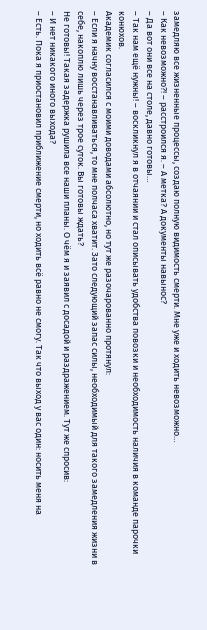замедляю все жизненные процессы, создаю полную видимость смерти. Мне уже и ходить невозможно…
– Как невозможно?! – расстроился я. – А метка? А документы навынос?
– Да вот они все на столе, давно готовы…
– Так нам ещё нужны! – воскликнул я в отчаянии и стал описывать удобства повозки и необходимость наличия в команде парочки конюхов.
Академик согласился с моими доводами абсолютно, но тут же разочарованно протянул:
– Если я начну восстанавливаться, то мне полчаса хватит. Зато следующий запас силы, необходимый для такого замедления жизни в себе, накоплю лишь через трое суток. Вы готовы ждать?
Не готовы! Такая задержка рушила все наши планы. О чём я и заявил с досадой и раздражением. Тут же спросив:
– И нет никакого иного выхода?
– Есть. Пока я приостановил приближение смерти, но ходить всё равно не смогу. Так что выход у вас один: носить меня на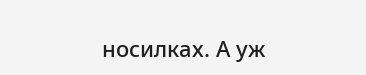носилках. А уж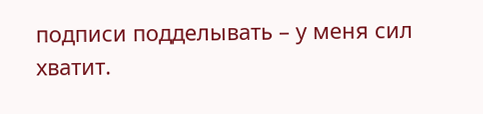подписи подделывать – у меня сил хватит.